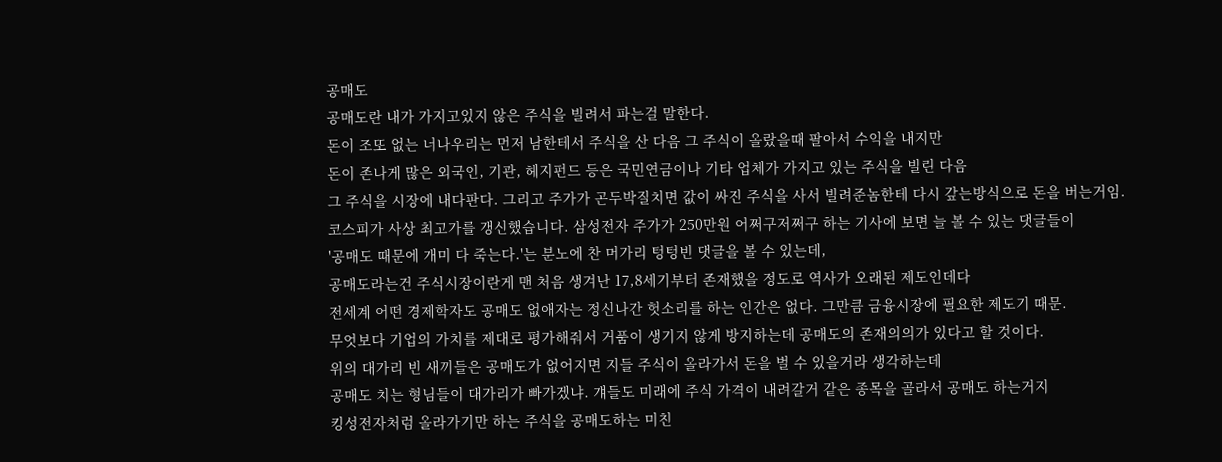공매도
공매도란 내가 가지고있지 않은 주식을 빌려서 파는걸 말한다.
돈이 조또 없는 너나우리는 먼저 남한테서 주식을 산 다음 그 주식이 올랐을때 팔아서 수익을 내지만
돈이 존나게 많은 외국인, 기관, 헤지펀드 등은 국민연금이나 기타 업체가 가지고 있는 주식을 빌린 다음
그 주식을 시장에 내다판다. 그리고 주가가 곤두박질치면 값이 싸진 주식을 사서 빌려준놈한테 다시 갚는방식으로 돈을 버는거임.
코스피가 사상 최고가를 갱신했습니다. 삼성전자 주가가 250만원 어쩌구저쩌구 하는 기사에 보면 늘 볼 수 있는 댓글들이
'공매도 때문에 개미 다 죽는다.'는 분노에 찬 머가리 텅텅빈 댓글을 볼 수 있는데,
공매도라는건 주식시장이란게 맨 처음 생겨난 17,8세기부터 존재했을 정도로 역사가 오래된 제도인데다
전세계 어떤 경제학자도 공매도 없애자는 정신나간 헛소리를 하는 인간은 없다. 그만큼 금융시장에 필요한 제도기 때문.
무엇보다 기업의 가치를 제대로 평가해줘서 거품이 생기지 않게 방지하는데 공매도의 존재의의가 있다고 할 것이다.
위의 대가리 빈 새끼들은 공매도가 없어지면 지들 주식이 올라가서 돈을 벌 수 있을거라 생각하는데
공매도 치는 형님들이 대가리가 빠가겠냐. 걔들도 미래에 주식 가격이 내려갈거 같은 종목을 골라서 공매도 하는거지
킹성전자처럼 올라가기만 하는 주식을 공매도하는 미친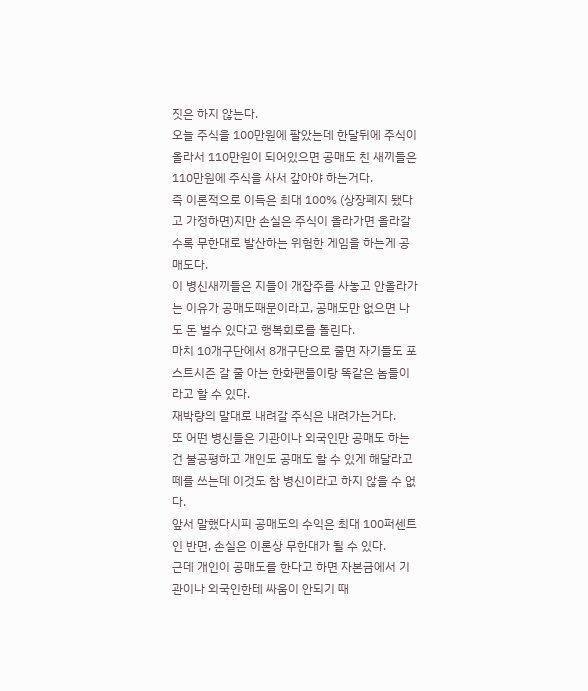짓은 하지 않는다.
오늘 주식을 100만원에 팔았는데 한달뒤에 주식이 올라서 110만원이 되어있으면 공매도 친 새끼들은 110만원에 주식을 사서 갚아야 하는거다.
즉 이론적으로 이득은 최대 100% (상장폐지 됐다고 가정하면)지만 손실은 주식이 올라가면 올라갈수록 무한대로 발산하는 위험한 게임을 하는게 공매도다.
이 병신새끼들은 지들이 개잡주를 사놓고 안올라가는 이유가 공매도때문이라고, 공매도만 없으면 나도 돈 벌수 있다고 행복회로를 돌린다.
마치 10개구단에서 8개구단으로 줄면 자기들도 포스트시즌 갈 줄 아는 한화팬들이랑 똑같은 놈들이라고 할 수 있다.
재박량의 말대로 내려갈 주식은 내려가는거다.
또 어떤 병신들은 기관이나 외국인만 공매도 하는건 불공평하고 개인도 공매도 할 수 있게 해달라고 떼를 쓰는데 이것도 참 병신이라고 하지 않을 수 없다.
앞서 말했다시피 공매도의 수익은 최대 100퍼센트인 반면, 손실은 이론상 무한대가 될 수 있다.
근데 개인이 공매도를 한다고 하면 자본금에서 기관이나 외국인한테 싸움이 안되기 때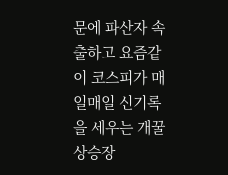문에 파산자 속출하고 요즘같이 코스피가 매일매일 신기록을 세우는 개꿀상승장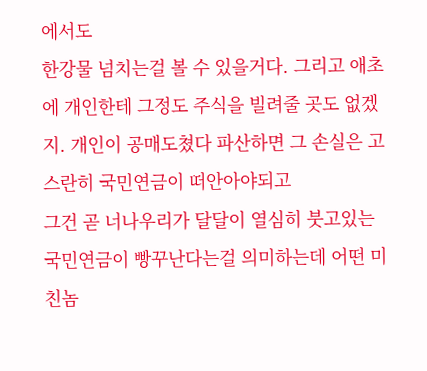에서도
한강물 넘치는걸 볼 수 있을거다. 그리고 애초에 개인한테 그정도 주식을 빌려줄 곳도 없겠지. 개인이 공매도쳤다 파산하면 그 손실은 고스란히 국민연금이 떠안아야되고
그건 곧 너나우리가 달달이 열심히 붓고있는 국민연금이 빵꾸난다는걸 의미하는데 어떤 미친놈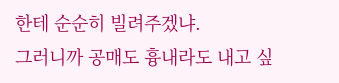한테 순순히 빌려주겠냐.
그러니까 공매도 흉내라도 내고 싶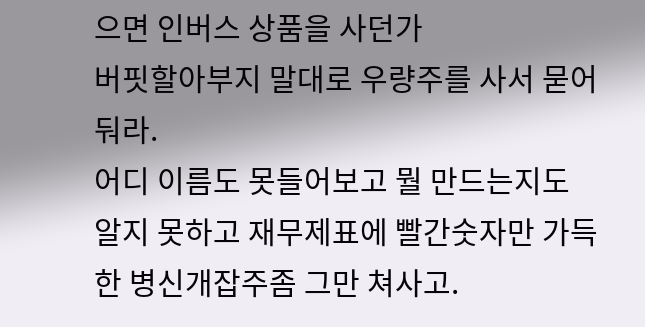으면 인버스 상품을 사던가
버핏할아부지 말대로 우량주를 사서 묻어둬라.
어디 이름도 못들어보고 뭘 만드는지도 알지 못하고 재무제표에 빨간숫자만 가득한 병신개잡주좀 그만 쳐사고.